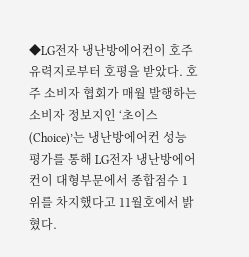◆LG전자 냉난방에어컨이 호주 유력지로부터 호평을 받았다. 호주 소비자 협회가 매월 발행하는 소비자 정보지인 ‘초이스(Choice)’는 냉난방에어컨 성능평가를 통해 LG전자 냉난방에어컨이 대형부문에서 종합점수 1위를 차지했다고 11월호에서 밝혔다.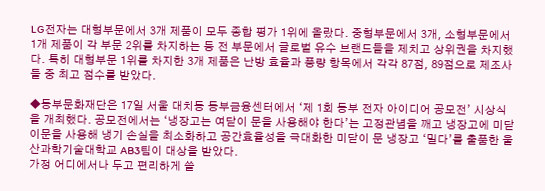LG전자는 대형부문에서 3개 제품이 모두 종합 평가 1위에 올랐다. 중형부문에서 3개, 소형부문에서 1개 제품이 각 부문 2위를 차지하는 등 전 부문에서 글로벌 유수 브랜드들을 제치고 상위권을 차지했다. 특히 대형부문 1위를 차지한 3개 제품은 난방 효율과 풍량 항목에서 각각 87점, 89점으로 제조사들 중 최고 점수를 받았다.

◆동부문화재단은 17일 서울 대치동 동부금융센터에서 ‘제 1회 동부 전자 아이디어 공모전’ 시상식을 개최했다. 공모전에서는 ‘냉장고는 여닫이 문을 사용해야 한다’는 고정관념을 깨고 냉장고에 미닫이문을 사용해 냉기 손실을 최소화하고 공간효율성을 극대화한 미닫이 문 냉장고 ‘밀다’를 출품한 울산과학기술대학교 AB3팀이 대상을 받았다.
가정 어디에서나 두고 편리하게 쓸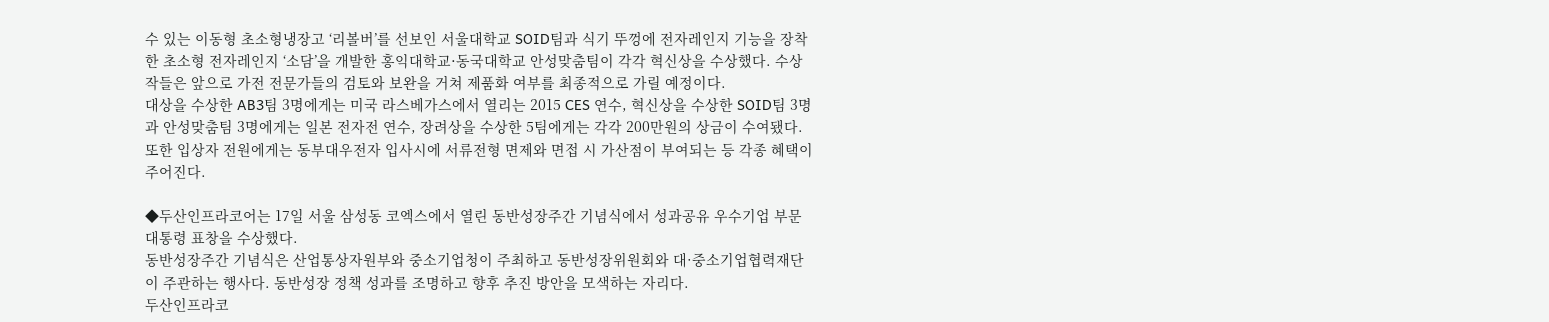수 있는 이동형 초소형냉장고 ‘리볼버’를 선보인 서울대학교 SOID팀과 식기 뚜껑에 전자레인지 기능을 장착한 초소형 전자레인지 ‘소담’을 개발한 홍익대학교∙동국대학교 안성맞춤팀이 각각 혁신상을 수상했다. 수상작들은 앞으로 가전 전문가들의 검토와 보완을 거쳐 제품화 여부를 최종적으로 가릴 예정이다.
대상을 수상한 AB3팀 3명에게는 미국 라스베가스에서 열리는 2015 CES 연수, 혁신상을 수상한 SOID팀 3명과 안성맞춤팀 3명에게는 일본 전자전 연수, 장려상을 수상한 5팀에게는 각각 200만원의 상금이 수여됐다. 또한 입상자 전원에게는 동부대우전자 입사시에 서류전형 면제와 면접 시 가산점이 부여되는 등 각종 혜택이 주어진다.

◆두산인프라코어는 17일 서울 삼성동 코엑스에서 열린 동반성장주간 기념식에서 성과공유 우수기업 부문대통령 표창을 수상했다.
동반성장주간 기념식은 산업통상자원부와 중소기업청이 주최하고 동반성장위원회와 대·중소기업협력재단이 주관하는 행사다. 동반성장 정책 성과를 조명하고 향후 추진 방안을 모색하는 자리다.
두산인프라코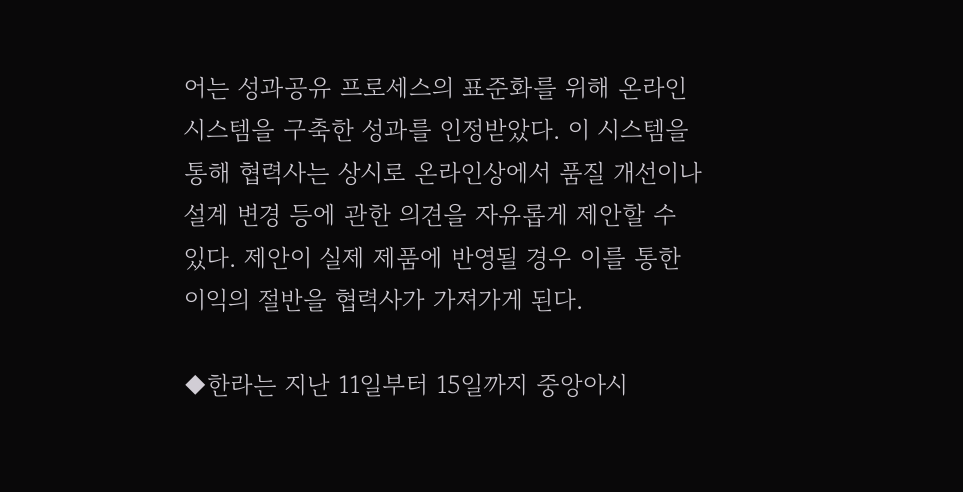어는 성과공유 프로세스의 표준화를 위해 온라인 시스템을 구축한 성과를 인정받았다. 이 시스템을 통해 협력사는 상시로 온라인상에서 품질 개선이나 설계 변경 등에 관한 의견을 자유롭게 제안할 수 있다. 제안이 실제 제품에 반영될 경우 이를 통한 이익의 절반을 협력사가 가져가게 된다.

◆한라는 지난 11일부터 15일까지 중앙아시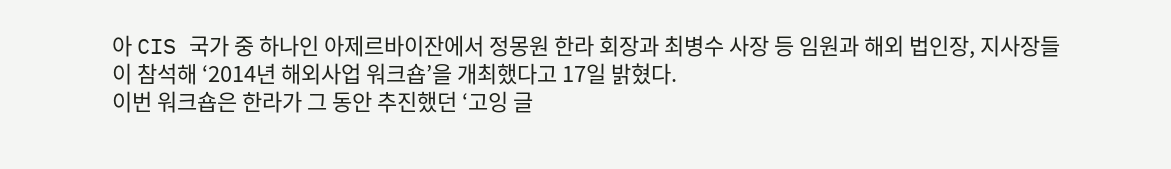아 CIS 국가 중 하나인 아제르바이잔에서 정몽원 한라 회장과 최병수 사장 등 임원과 해외 법인장, 지사장들이 참석해 ‘2014년 해외사업 워크숍’을 개최했다고 17일 밝혔다.
이번 워크숍은 한라가 그 동안 추진했던 ‘고잉 글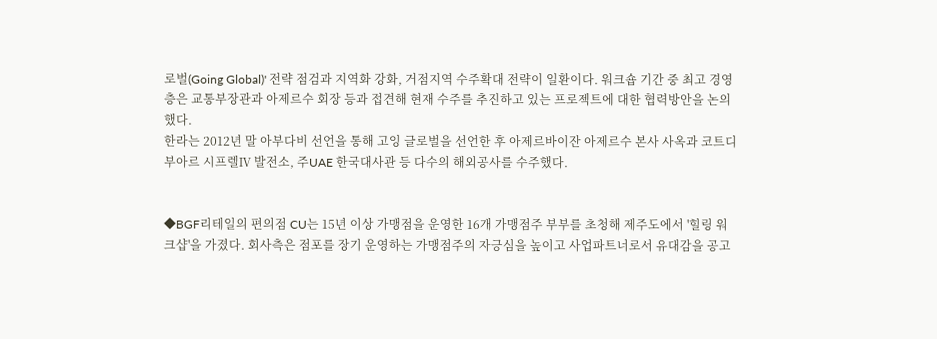로벌(Going Global)' 전략 점검과 지역화 강화, 거점지역 수주확대 전략이 일환이다. 워크숍 기간 중 최고 경영층은 교통부장관과 아제르수 회장 등과 접견해 현재 수주를 추진하고 있는 프로젝트에 대한 협력방안을 논의했다.
한라는 2012년 말 아부다비 선언을 통해 고잉 글로벌을 선언한 후 아제르바이잔 아제르수 본사 사옥과 코트디부아르 시프렐Ⅳ 발전소, 주UAE 한국대사관 등 다수의 해외공사를 수주했다.


◆BGF리테일의 편의점 CU는 15년 이상 가맹점을 운영한 16개 가맹점주 부부를 초청해 제주도에서 '힐링 워크샵'을 가졌다. 회사측은 점포를 장기 운영하는 가맹점주의 자긍심을 높이고 사업파트너로서 유대감을 공고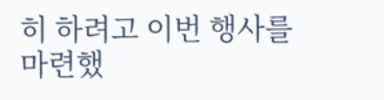히 하려고 이번 행사를 마련했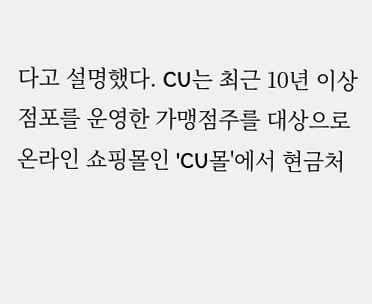다고 설명했다. CU는 최근 10년 이상 점포를 운영한 가맹점주를 대상으로 온라인 쇼핑몰인 'CU몰'에서 현금처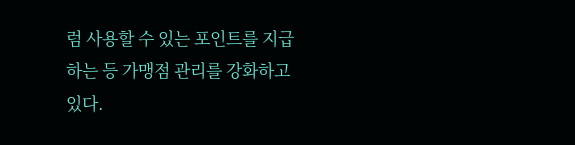럼 사용할 수 있는 포인트를 지급하는 등 가맹점 관리를 강화하고 있다.